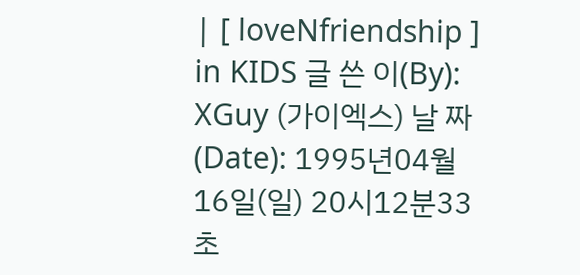| [ loveNfriendship ] in KIDS 글 쓴 이(By): XGuy (가이엑스) 날 짜 (Date): 1995년04월16일(일) 20시12분33초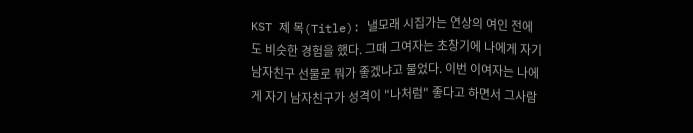KST 제 목(Title): 낼모래 시집가는 연상의 여인 전에도 비슷한 경험을 했다. 그때 그여자는 초창기에 나에게 자기 남자친구 선물로 뭐가 좋겠냐고 물었다. 이번 이여자는 나에게 자기 남자친구가 성격이 "나처럼" 좋다고 하면서 그사람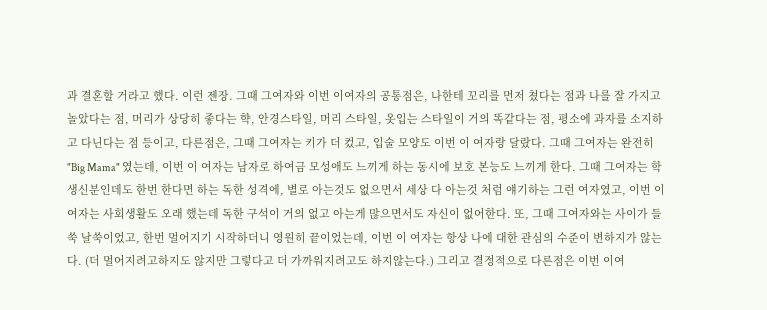과 결혼할 거라고 했다. 이런 젠장. 그때 그여자와 이번 이여자의 공통점은, 나한테 꼬리를 먼저 쳤다는 점과 나를 잘 가지고 놀았다는 점, 머리가 상당히 좋다는 햑, 안경스타일, 머리 스타일, 옷입는 스타일이 거의 똑같다는 점, 평소에 과자를 소지하고 다닌다는 점 등이고, 다른점은, 그때 그여자는 키가 더 컸고, 입술 모양도 이번 이 여자랑 달랐다. 그때 그여자는 완전히 "Big Mama" 였는데, 이번 이 여자는 남자로 하여금 모성애도 느끼게 하는 동시에 보호 본능도 느끼게 한다. 그때 그여자는 학생신분인데도 한번 한다면 하는 독한 성격에, 별로 아는것도 없으면서 세상 다 아는것 처럼 얘기하는 그런 여자였고, 이번 이 여자는 사회생활도 오래 했는데 독한 구석이 거의 없고 아는게 많으면서도 자신이 없어한다. 또, 그때 그여자와는 사이가 들쑥 날쑥이었고, 한번 멀어지기 시작하더니 영원히 끝이었는데, 이번 이 여자는 항상 나에 대한 관심의 수준이 변하지가 않는다. (더 멀어지려고하지도 않지만 그렇다고 더 가까워지려고도 하지않는다.) 그리고 결정적으로 다른점은 이번 이여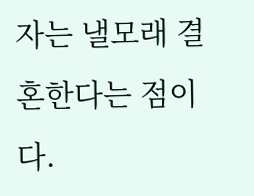자는 낼모래 결혼한다는 점이다.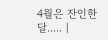4월은 잔인한 달..... |